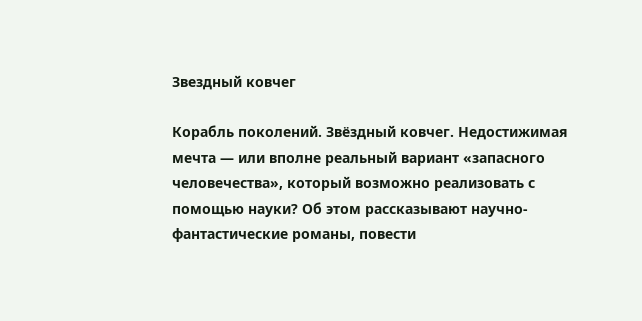Звездный ковчег

Корабль поколений. Звёздный ковчег. Недостижимая мечта — или вполне реальный вариант «запасного человечества», который возможно реализовать с помощью науки? Об этом рассказывают научно-фантастические романы, повести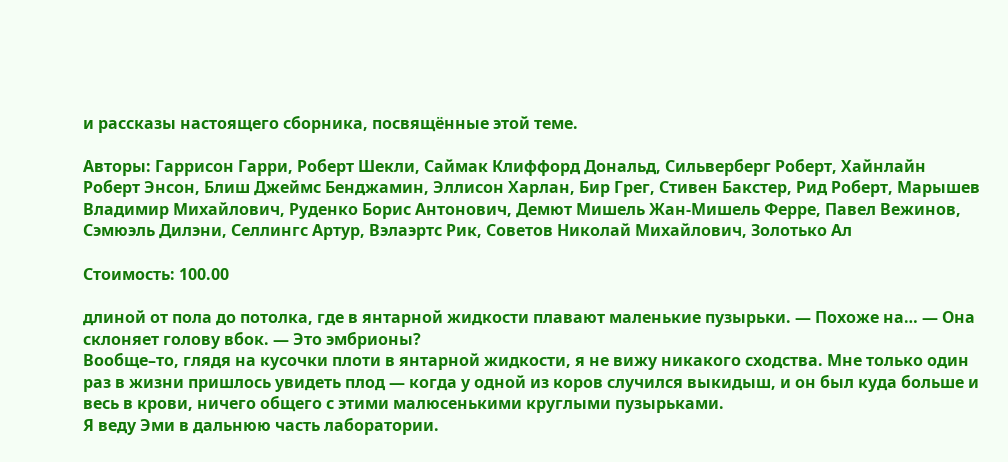и рассказы настоящего сборника, посвящённые этой теме.

Авторы: Гаррисон Гарри, Роберт Шекли, Саймак Клиффорд Дональд, Сильверберг Роберт, Хайнлайн Роберт Энсон, Блиш Джеймс Бенджамин, Эллисон Харлан, Бир Грег, Стивен Бакстер, Рид Роберт, Марышев Владимир Михайлович, Руденко Борис Антонович, Демют Мишель Жан-Мишель Ферре, Павел Вежинов, Сэмюэль Дилэни, Селлингс Артур, Вэлаэртс Рик, Советов Николай Михайлович, Золотько Ал

Стоимость: 100.00

длиной от пола до потолка, где в янтарной жидкости плавают маленькие пузырьки. — Похоже на… — Она склоняет голову вбок. — Это эмбрионы?
Вообще–то, глядя на кусочки плоти в янтарной жидкости, я не вижу никакого сходства. Мне только один раз в жизни пришлось увидеть плод — когда у одной из коров случился выкидыш, и он был куда больше и весь в крови, ничего общего с этими малюсенькими круглыми пузырьками.
Я веду Эми в дальнюю часть лаборатории.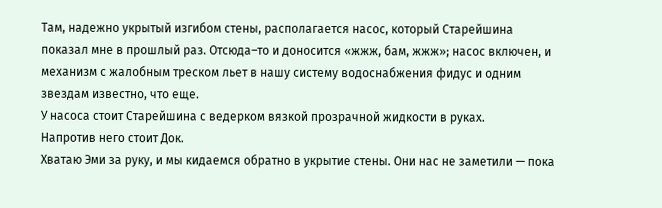Там, надежно укрытый изгибом стены, располагается насос, который Старейшина показал мне в прошлый раз. Отсюда–то и доносится «жжж, бам, жжж»; насос включен, и механизм с жалобным треском льет в нашу систему водоснабжения фидус и одним звездам известно, что еще.
У насоса стоит Старейшина с ведерком вязкой прозрачной жидкости в руках.
Напротив него стоит Док.
Хватаю Эми за руку, и мы кидаемся обратно в укрытие стены. Они нас не заметили — пока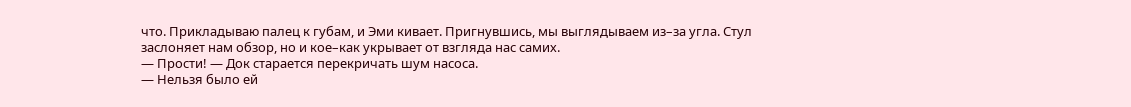что. Прикладываю палец к губам, и Эми кивает. Пригнувшись, мы выглядываем из–за угла. Стул заслоняет нам обзор, но и кое–как укрывает от взгляда нас самих.
— Прости! — Док старается перекричать шум насоса.
— Нельзя было ей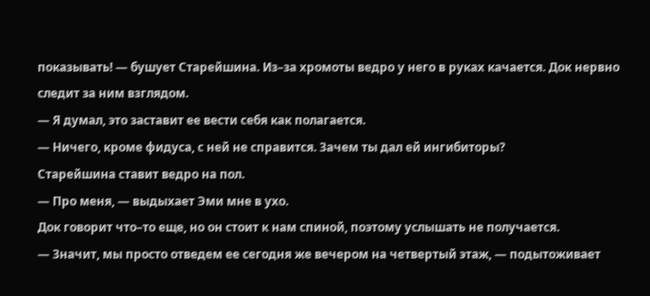показывать! — бушует Старейшина. Из–за хромоты ведро у него в руках качается. Док нервно следит за ним взглядом.
— Я думал, это заставит ее вести себя как полагается.
— Ничего, кроме фидуса, с ней не справится. Зачем ты дал ей ингибиторы?
Старейшина ставит ведро на пол.
— Про меня, — выдыхает Эми мне в ухо.
Док говорит что–то еще, но он стоит к нам спиной, поэтому услышать не получается.
— Значит, мы просто отведем ее сегодня же вечером на четвертый этаж, — подытоживает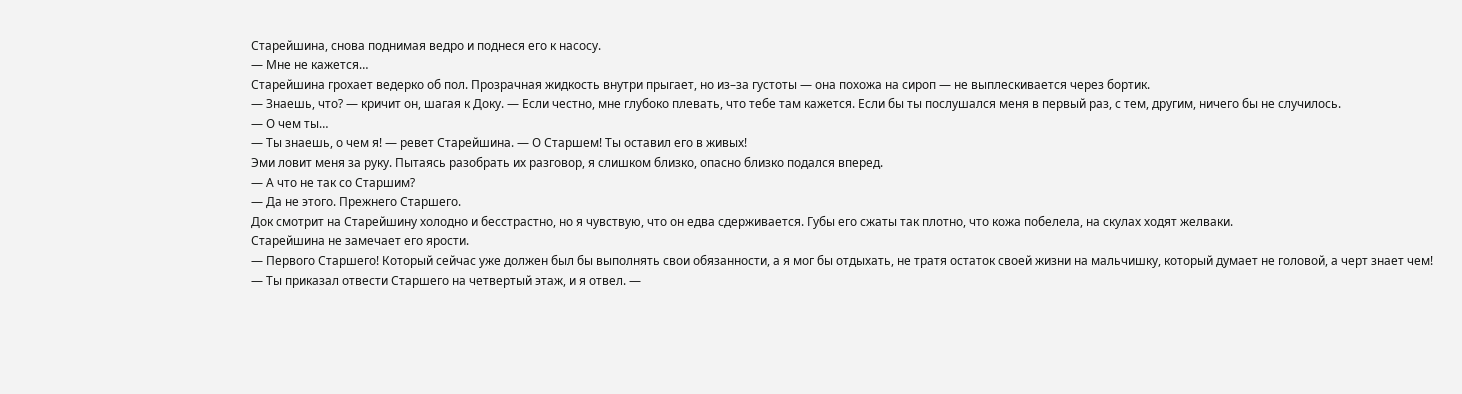Старейшина, снова поднимая ведро и поднеся его к насосу.
— Мне не кажется…
Старейшина грохает ведерко об пол. Прозрачная жидкость внутри прыгает, но из–за густоты — она похожа на сироп — не выплескивается через бортик.
— Знаешь, что? — кричит он, шагая к Доку. — Если честно, мне глубоко плевать, что тебе там кажется. Если бы ты послушался меня в первый раз, с тем, другим, ничего бы не случилось.
— О чем ты…
— Ты знаешь, о чем я! — ревет Старейшина. — О Старшем! Ты оставил его в живых!
Эми ловит меня за руку. Пытаясь разобрать их разговор, я слишком близко, опасно близко подался вперед.
— А что не так со Старшим?
— Да не этого. Прежнего Старшего.
Док смотрит на Старейшину холодно и бесстрастно, но я чувствую, что он едва сдерживается. Губы его сжаты так плотно, что кожа побелела, на скулах ходят желваки.
Старейшина не замечает его ярости.
— Первого Старшего! Который сейчас уже должен был бы выполнять свои обязанности, а я мог бы отдыхать, не тратя остаток своей жизни на мальчишку, который думает не головой, а черт знает чем!
— Ты приказал отвести Старшего на четвертый этаж, и я отвел. —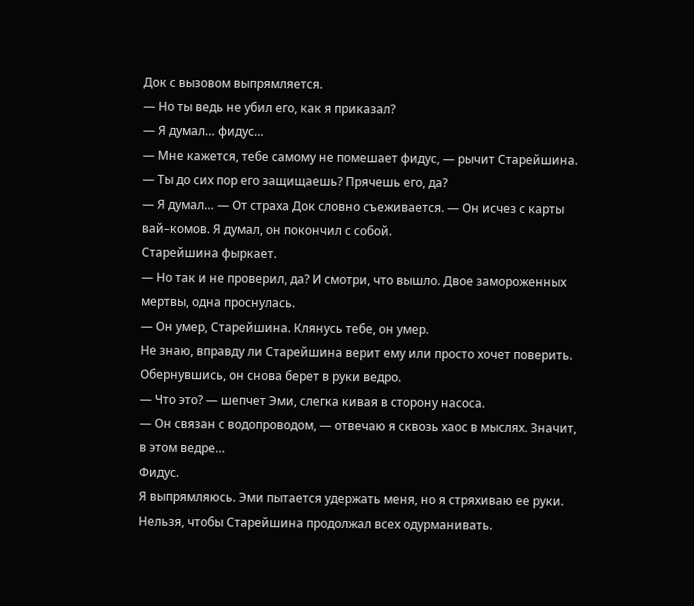Док с вызовом выпрямляется.
— Но ты ведь не убил его, как я приказал?
— Я думал… фидус…
— Мне кажется, тебе самому не помешает фидус, — рычит Старейшина. — Ты до сих пор его защищаешь? Прячешь его, да?
— Я думал… — От страха Док словно съеживается. — Он исчез с карты вай–комов. Я думал, он покончил с собой.
Старейшина фыркает.
— Но так и не проверил, да? И смотри, что вышло. Двое замороженных мертвы, одна проснулась.
— Он умер, Старейшина. Клянусь тебе, он умер.
Не знаю, вправду ли Старейшина верит ему или просто хочет поверить. Обернувшись, он снова берет в руки ведро.
— Что это? — шепчет Эми, слегка кивая в сторону насоса.
— Он связан с водопроводом, — отвечаю я сквозь хаос в мыслях. Значит, в этом ведре…
Фидус.
Я выпрямляюсь. Эми пытается удержать меня, но я стряхиваю ее руки. Нельзя, чтобы Старейшина продолжал всех одурманивать.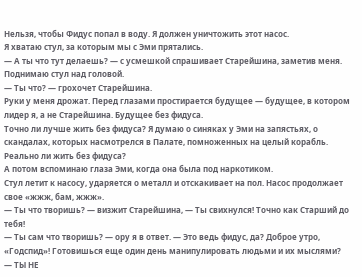Нельзя, чтобы Фидус попал в воду. Я должен уничтожить этот насос.
Я хватаю стул, за которым мы с Эми прятались.
— А ты что тут делаешь? — с усмешкой спрашивает Старейшина, заметив меня.
Поднимаю стул над головой.
— Ты что? — грохочет Старейшина.
Руки у меня дрожат. Перед глазами простирается будущее — будущее, в котором лидер я, а не Старейшина. Будущее без фидуса.
Точно ли лучше жить без фидуса? Я думаю о синяках у Эми на запястьях, о скандалах, которых насмотрелся в Палате, помноженных на целый корабль. Реально ли жить без фидуса?
А потом вспоминаю глаза Эми, когда она была под наркотиком.
Стул летит к насосу, ударяется о металл и отскакивает на пол. Насос продолжает свое «жжж, бам, жжж».
— Ты что творишь? — визжит Старейшина, — Ты свихнулся! Точно как Старший до тебя!
— Ты сам что творишь? — ору я в ответ. — Это ведь фидус, да? Доброе утро, «Годспид»! Готовишься еще один день манипулировать людьми и их мыслями?
— ТЫ НЕ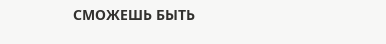СМОЖЕШЬ БЫТЬ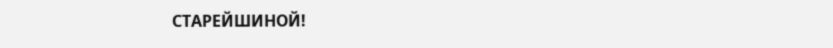СТАРЕЙШИНОЙ!